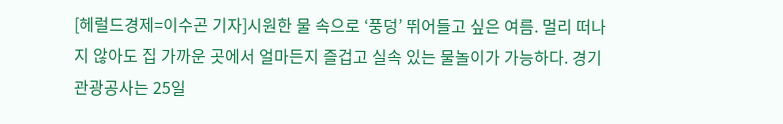[헤럴드경제=이수곤 기자]시원한 물 속으로 ‘풍덩’ 뛰어들고 싶은 여름. 멀리 떠나지 않아도 집 가까운 곳에서 얼마든지 즐겁고 실속 있는 물놀이가 가능하다. 경기관광공사는 25일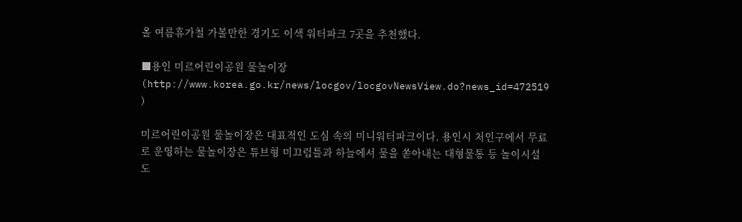올 여름휴가철 가볼만한 경기도 이색 워터파크 7곳을 추천했다.

■용인 미르어린이공원 물놀이장(http://www.korea.go.kr/news/locgov/locgovNewsView.do?news_id=472519 )

미르어린이공원 물놀이장은 대표적인 도심 속의 미니워터파크이다. 용인시 처인구에서 무료로 운영하는 물놀이장은 튜브형 미끄럼틀과 하늘에서 물을 쏟아내는 대형물통 등 놀이시설도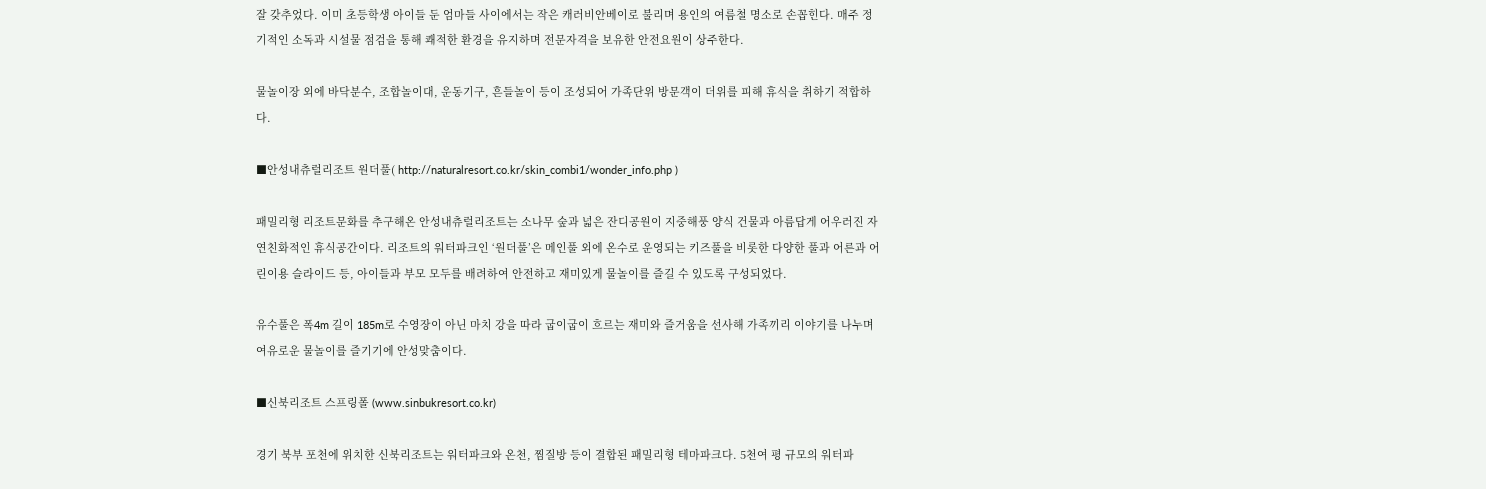잘 갖추었다. 이미 초등학생 아이들 둔 엄마들 사이에서는 작은 캐러비안베이로 불리며 용인의 여름철 명소로 손꼽힌다. 매주 정기적인 소독과 시설물 점검을 통해 쾌적한 환경을 유지하며 전문자격을 보유한 안전요원이 상주한다.

물놀이장 외에 바닥분수, 조합놀이대, 운동기구, 흔들놀이 등이 조성되어 가족단위 방문객이 더위를 피해 휴식을 취하기 적합하다.

■안성내츄럴리조트 원더풀( http://naturalresort.co.kr/skin_combi1/wonder_info.php )

패밀리형 리조트문화를 추구해온 안성내츄럴리조트는 소나무 숲과 넓은 잔디공원이 지중해풍 양식 건물과 아름답게 어우러진 자연친화적인 휴식공간이다. 리조트의 워터파크인 ‘원더풀’은 메인풀 외에 온수로 운영되는 키즈풀을 비롯한 다양한 풀과 어른과 어린이용 슬라이드 등, 아이들과 부모 모두를 배려하여 안전하고 재미있게 물놀이를 즐길 수 있도록 구성되었다.

유수풀은 폭4m 길이 185m로 수영장이 아닌 마치 강을 따라 굽이굽이 흐르는 재미와 즐거움을 선사해 가족끼리 이야기를 나누며 여유로운 물놀이를 즐기기에 안성맞춤이다.

■신북리조트 스프링폴 (www.sinbukresort.co.kr)

경기 북부 포천에 위치한 신북리조트는 워터파크와 온천, 찜질방 등이 결합된 패밀리형 테마파크다. 5천여 평 규모의 워터파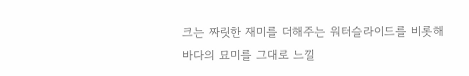크는 짜릿한 재미를 더해주는 워터슬라이드를 비롯해 바다의 묘미를 그대로 느낄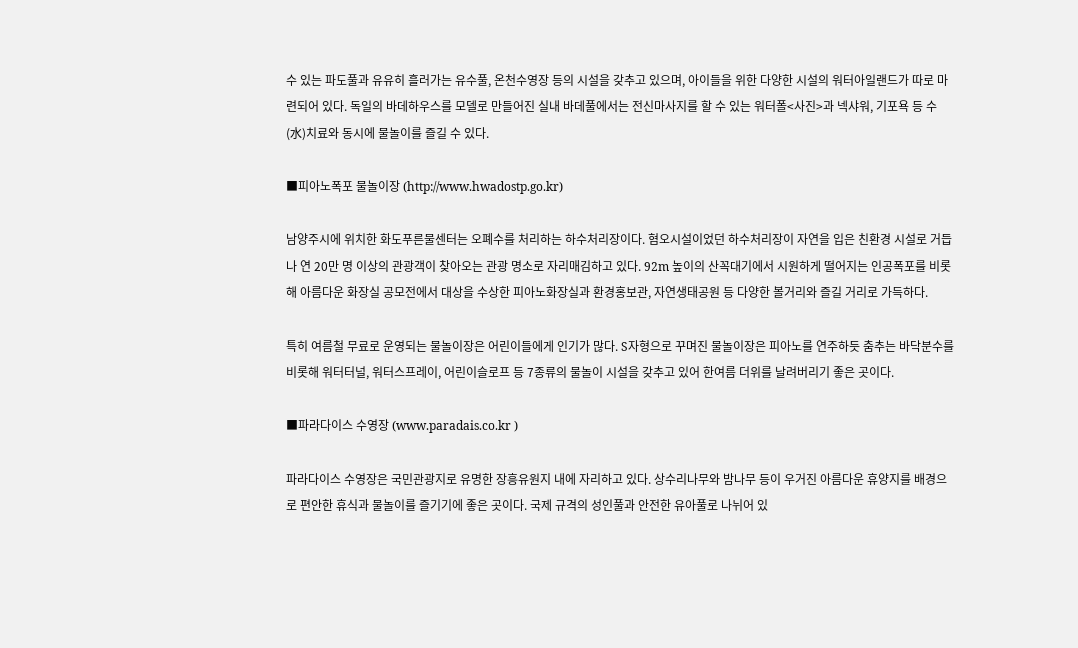수 있는 파도풀과 유유히 흘러가는 유수풀, 온천수영장 등의 시설을 갖추고 있으며, 아이들을 위한 다양한 시설의 워터아일랜드가 따로 마련되어 있다. 독일의 바데하우스를 모델로 만들어진 실내 바데풀에서는 전신마사지를 할 수 있는 워터폴<사진>과 넥샤워, 기포욕 등 수(水)치료와 동시에 물놀이를 즐길 수 있다.

■피아노폭포 물놀이장 (http://www.hwadostp.go.kr)

남양주시에 위치한 화도푸른물센터는 오폐수를 처리하는 하수처리장이다. 혐오시설이었던 하수처리장이 자연을 입은 친환경 시설로 거듭나 연 20만 명 이상의 관광객이 찾아오는 관광 명소로 자리매김하고 있다. 92m 높이의 산꼭대기에서 시원하게 떨어지는 인공폭포를 비롯해 아름다운 화장실 공모전에서 대상을 수상한 피아노화장실과 환경홍보관, 자연생태공원 등 다양한 볼거리와 즐길 거리로 가득하다.

특히 여름철 무료로 운영되는 물놀이장은 어린이들에게 인기가 많다. S자형으로 꾸며진 물놀이장은 피아노를 연주하듯 춤추는 바닥분수를 비롯해 워터터널, 워터스프레이, 어린이슬로프 등 7종류의 물놀이 시설을 갖추고 있어 한여름 더위를 날려버리기 좋은 곳이다.

■파라다이스 수영장 (www.paradais.co.kr )

파라다이스 수영장은 국민관광지로 유명한 장흥유원지 내에 자리하고 있다. 상수리나무와 밤나무 등이 우거진 아름다운 휴양지를 배경으로 편안한 휴식과 물놀이를 즐기기에 좋은 곳이다. 국제 규격의 성인풀과 안전한 유아풀로 나뉘어 있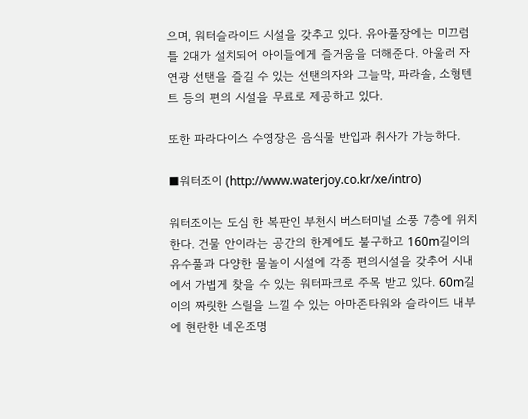으며, 워터슬라이드 시설을 갖추고 있다. 유아풀장에는 미끄럼틀 2대가 설치되어 아이들에게 즐거움을 더해준다. 아울러 자연광 선탠을 즐길 수 있는 선탠의자와 그늘막, 파라솔, 소형텐트 등의 편의 시설을 무료로 제공하고 있다.

또한 파라다이스 수영장은 음식물 반입과 취사가 가능하다.

■워터조이 (http://www.waterjoy.co.kr/xe/intro)

워터조이는 도심 한 복판인 부천시 버스터미널 소풍 7층에 위치한다. 건물 안이라는 공간의 한계에도 불구하고 160m길이의 유수풀과 다양한 물놀이 시설에 각종 편의시설을 갖추어 시내에서 가볍게 찾을 수 있는 워터파크로 주목 받고 있다. 60m길이의 짜릿한 스릴을 느낄 수 있는 아마존타워와 슬라이드 내부에 현란한 네온조명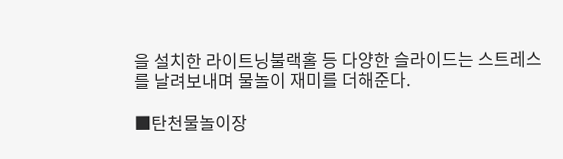을 설치한 라이트닝불랙홀 등 다양한 슬라이드는 스트레스를 날려보내며 물놀이 재미를 더해준다.

■탄천물놀이장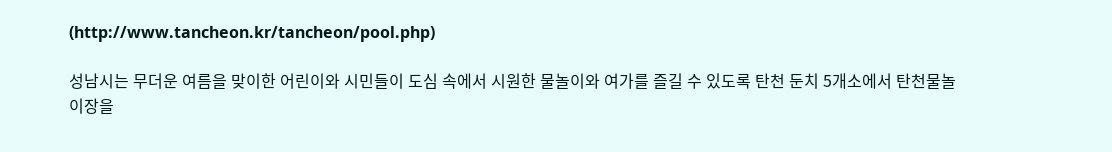(http://www.tancheon.kr/tancheon/pool.php)

성남시는 무더운 여름을 맞이한 어린이와 시민들이 도심 속에서 시원한 물놀이와 여가를 즐길 수 있도록 탄천 둔치 5개소에서 탄천물놀이장을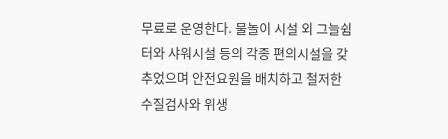무료로 운영한다. 물놀이 시설 외 그늘쉼터와 샤워시설 등의 각종 편의시설을 갖추었으며 안전요원을 배치하고 철저한 수질검사와 위생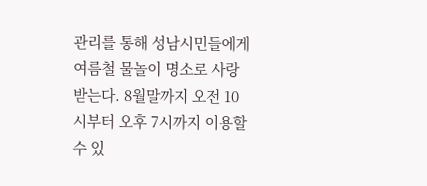관리를 통해 성남시민들에게 여름철 물놀이 명소로 사랑 받는다. 8월말까지 오전 10시부터 오후 7시까지 이용할 수 있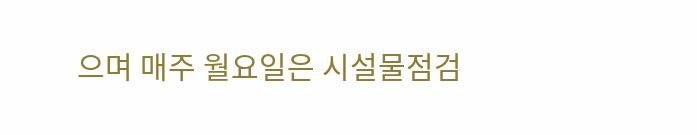으며 매주 월요일은 시설물점검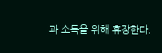과 소독을 위해 휴장한다.